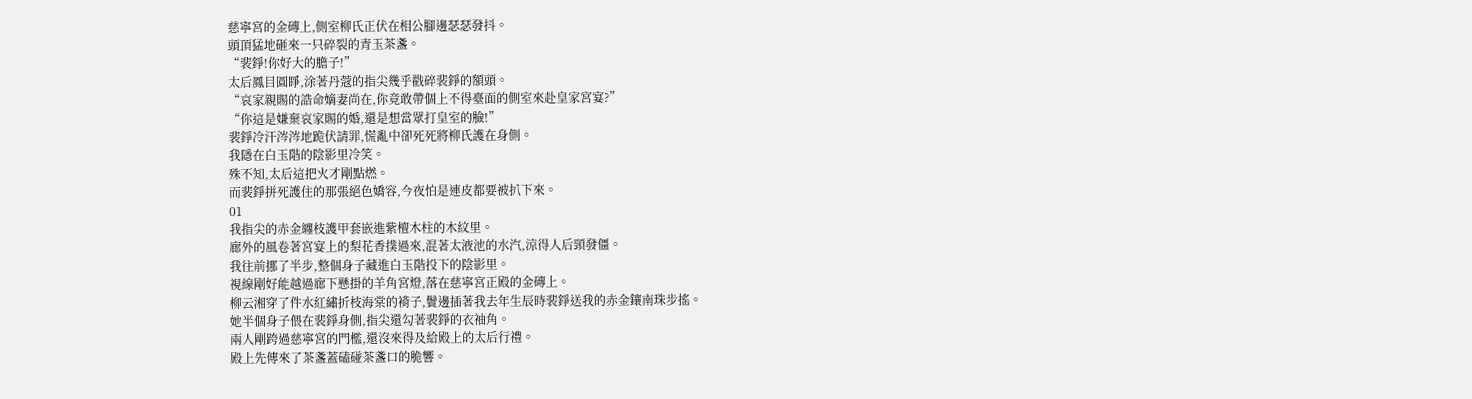慈寧宮的金磚上,側室柳氏正伏在相公腳邊瑟瑟發抖。
頭頂猛地砸來一只碎裂的青玉茶盞。
“裴錚!你好大的膽子!”
太后鳳目圓睜,涂著丹蔻的指尖幾乎戳碎裴錚的額頭。
“哀家親賜的誥命嫡妻尚在,你竟敢帶個上不得臺面的側室來赴皇家宮宴?”
“你這是嫌棄哀家賜的婚,還是想當眾打皇室的臉!”
裴錚冷汗涔涔地跪伏請罪,慌亂中卻死死將柳氏護在身側。
我隱在白玉階的陰影里冷笑。
殊不知,太后這把火才剛點燃。
而裴錚拼死護住的那張絕色嬌容,今夜怕是連皮都要被扒下來。
01
我指尖的赤金纏枝護甲套嵌進紫檀木柱的木紋里。
廊外的風卷著宮宴上的梨花香撲過來,混著太液池的水汽,涼得人后頸發僵。
我往前挪了半步,整個身子藏進白玉階投下的陰影里。
視線剛好能越過廊下懸掛的羊角宮燈,落在慈寧宮正殿的金磚上。
柳云湘穿了件水紅繡折枝海棠的褙子,鬢邊插著我去年生辰時裴錚送我的赤金鑲南珠步搖。
她半個身子偎在裴錚身側,指尖還勾著裴錚的衣袖角。
兩人剛跨過慈寧宮的門檻,還沒來得及給殿上的太后行禮。
殿上先傳來了茶盞蓋磕碰茶盞口的脆響。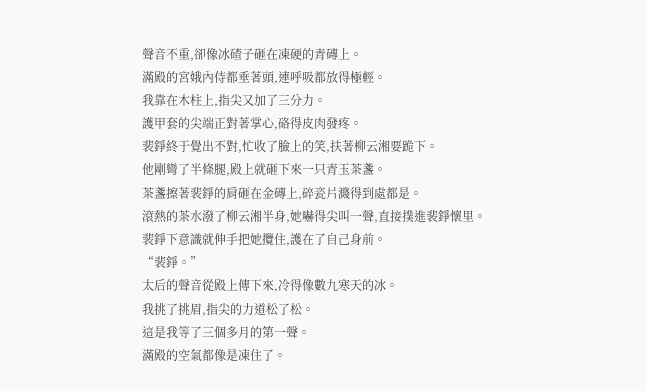聲音不重,卻像冰碴子砸在凍硬的青磚上。
滿殿的宮娥內侍都垂著頭,連呼吸都放得極輕。
我靠在木柱上,指尖又加了三分力。
護甲套的尖端正對著掌心,硌得皮肉發疼。
裴錚終于覺出不對,忙收了臉上的笑,扶著柳云湘要跪下。
他剛彎了半條腿,殿上就砸下來一只青玉茶盞。
茶盞擦著裴錚的肩砸在金磚上,碎瓷片濺得到處都是。
滾熱的茶水潑了柳云湘半身,她嚇得尖叫一聲,直接撲進裴錚懷里。
裴錚下意識就伸手把她攬住,護在了自己身前。
“裴錚。”
太后的聲音從殿上傳下來,冷得像數九寒天的冰。
我挑了挑眉,指尖的力道松了松。
這是我等了三個多月的第一聲。
滿殿的空氣都像是凍住了。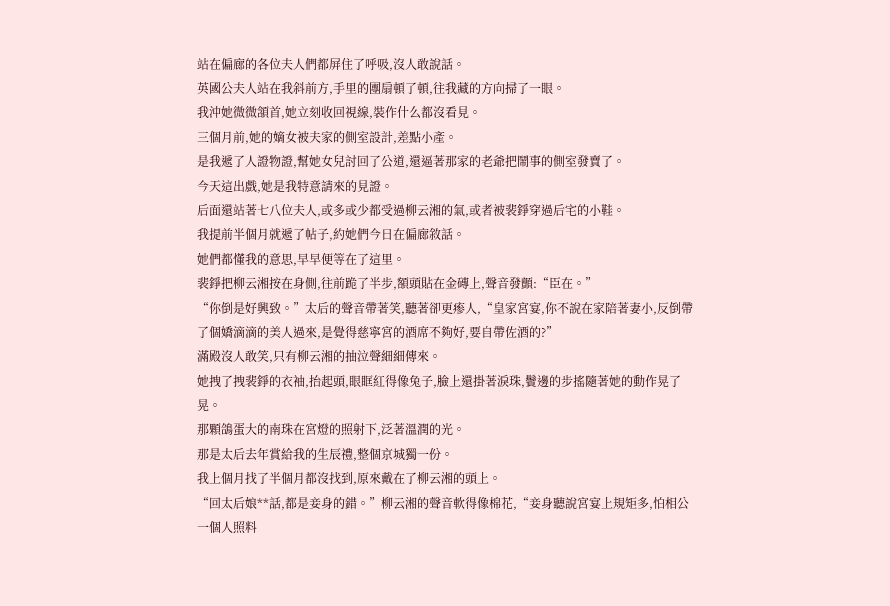站在偏廊的各位夫人們都屏住了呼吸,沒人敢說話。
英國公夫人站在我斜前方,手里的團扇頓了頓,往我藏的方向掃了一眼。
我沖她微微頷首,她立刻收回視線,裝作什么都沒看見。
三個月前,她的嫡女被夫家的側室設計,差點小產。
是我遞了人證物證,幫她女兒討回了公道,還逼著那家的老爺把鬧事的側室發賣了。
今天這出戲,她是我特意請來的見證。
后面還站著七八位夫人,或多或少都受過柳云湘的氣,或者被裴錚穿過后宅的小鞋。
我提前半個月就遞了帖子,約她們今日在偏廊敘話。
她們都懂我的意思,早早便等在了這里。
裴錚把柳云湘按在身側,往前跪了半步,額頭貼在金磚上,聲音發顫:“臣在。”
“你倒是好興致。”太后的聲音帶著笑,聽著卻更瘆人,“皇家宮宴,你不說在家陪著妻小,反倒帶了個嬌滴滴的美人過來,是覺得慈寧宮的酒席不夠好,要自帶佐酒的?”
滿殿沒人敢笑,只有柳云湘的抽泣聲細細傳來。
她拽了拽裴錚的衣袖,抬起頭,眼眶紅得像兔子,臉上還掛著淚珠,鬢邊的步搖隨著她的動作晃了晃。
那顆鴿蛋大的南珠在宮燈的照射下,泛著溫潤的光。
那是太后去年賞給我的生辰禮,整個京城獨一份。
我上個月找了半個月都沒找到,原來戴在了柳云湘的頭上。
“回太后娘**話,都是妾身的錯。”柳云湘的聲音軟得像棉花,“妾身聽說宮宴上規矩多,怕相公一個人照料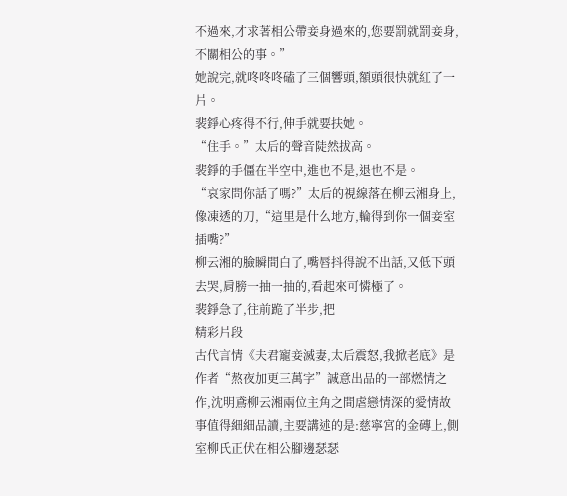不過來,才求著相公帶妾身過來的,您要罰就罰妾身,不關相公的事。”
她說完,就咚咚咚磕了三個響頭,額頭很快就紅了一片。
裴錚心疼得不行,伸手就要扶她。
“住手。”太后的聲音陡然拔高。
裴錚的手僵在半空中,進也不是,退也不是。
“哀家問你話了嗎?”太后的視線落在柳云湘身上,像凍透的刀,“這里是什么地方,輪得到你一個妾室插嘴?”
柳云湘的臉瞬間白了,嘴唇抖得說不出話,又低下頭去哭,肩膀一抽一抽的,看起來可憐極了。
裴錚急了,往前跪了半步,把
精彩片段
古代言情《夫君寵妾滅妻,太后震怒,我掀老底》是作者“熬夜加更三萬字”誠意出品的一部燃情之作,沈明鳶柳云湘兩位主角之間虐戀情深的愛情故事值得細細品讀,主要講述的是:慈寧宮的金磚上,側室柳氏正伏在相公腳邊瑟瑟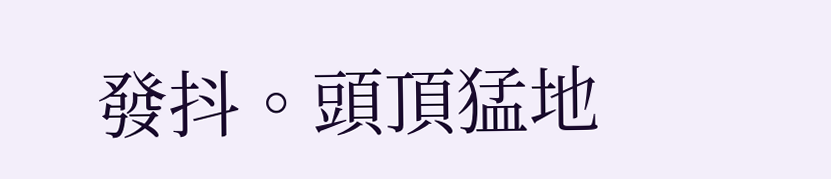發抖。頭頂猛地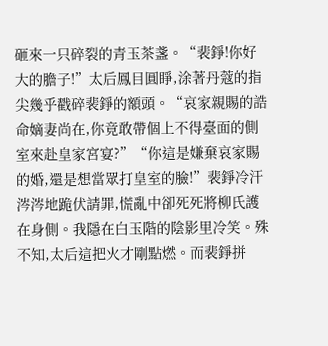砸來一只碎裂的青玉茶盞。“裴錚!你好大的膽子!”太后鳳目圓睜,涂著丹蔻的指尖幾乎戳碎裴錚的額頭。“哀家親賜的誥命嫡妻尚在,你竟敢帶個上不得臺面的側室來赴皇家宮宴?”“你這是嫌棄哀家賜的婚,還是想當眾打皇室的臉!”裴錚冷汗涔涔地跪伏請罪,慌亂中卻死死將柳氏護在身側。我隱在白玉階的陰影里冷笑。殊不知,太后這把火才剛點燃。而裴錚拼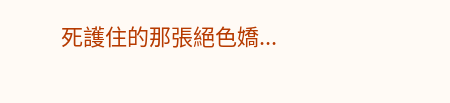死護住的那張絕色嬌...